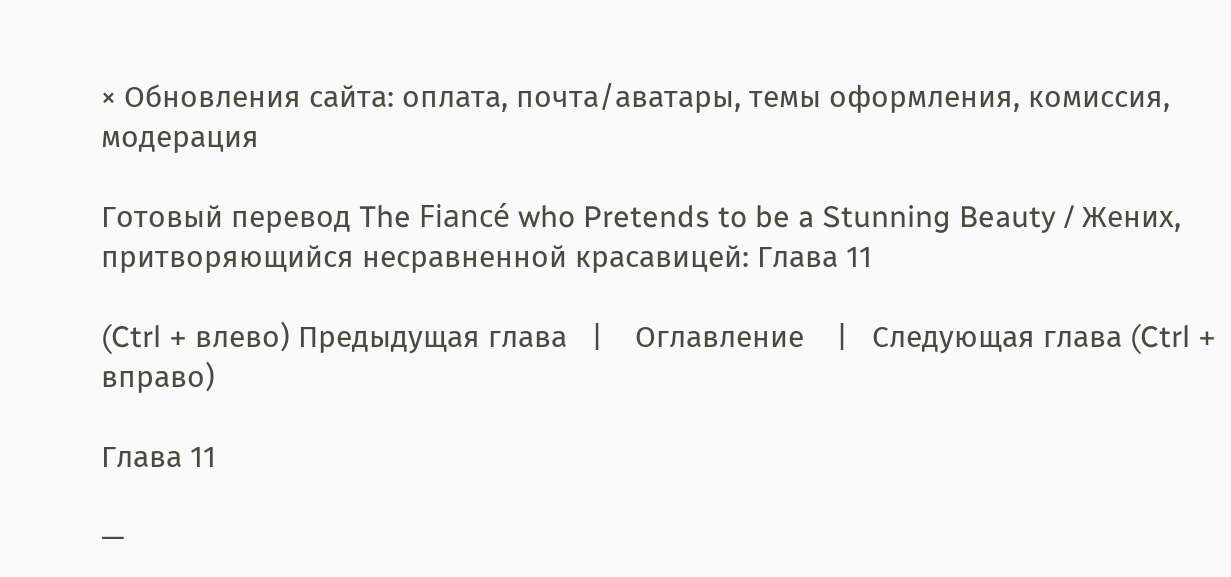× Обновления сайта: оплата, почта/аватары, темы оформления, комиссия, модерация

Готовый перевод The Fiancé who Pretends to be a Stunning Beauty / Жених, притворяющийся несравненной красавицей: Глава 11

(Ctrl + влево) Предыдущая глава   |    Оглавление    |   Следующая глава (Ctrl + вправо)

Глава 11

—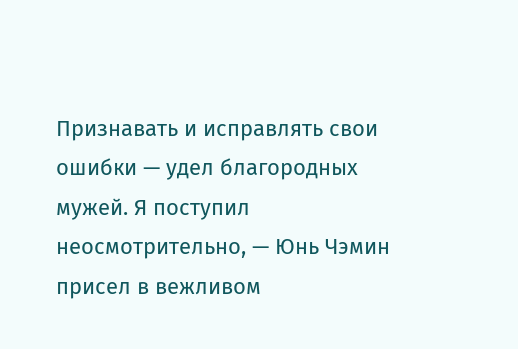Признавать и исправлять свои ошибки — удел благородных мужей. Я поступил неосмотрительно, — Юнь Чэмин присел в вежливом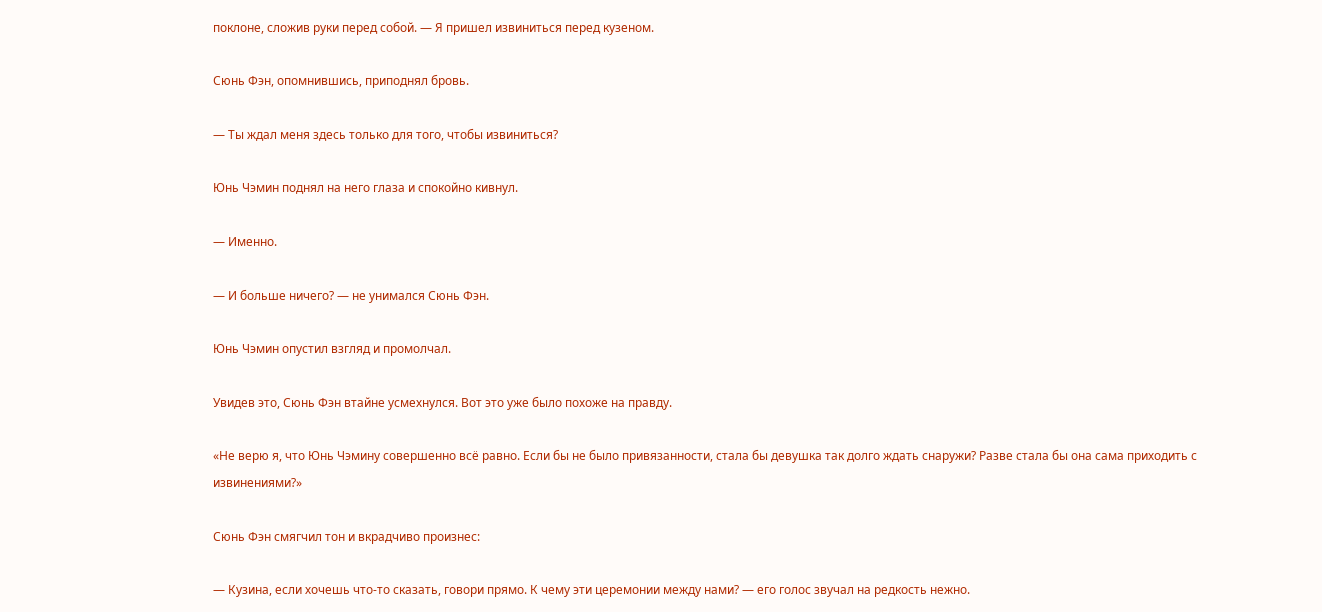поклоне, сложив руки перед собой. — Я пришел извиниться перед кузеном.

Сюнь Фэн, опомнившись, приподнял бровь.

— Ты ждал меня здесь только для того, чтобы извиниться?

Юнь Чэмин поднял на него глаза и спокойно кивнул.

— Именно.

— И больше ничего? — не унимался Сюнь Фэн.

Юнь Чэмин опустил взгляд и промолчал.

Увидев это, Сюнь Фэн втайне усмехнулся. Вот это уже было похоже на правду.

«Не верю я, что Юнь Чэмину совершенно всё равно. Если бы не было привязанности, стала бы девушка так долго ждать снаружи? Разве стала бы она сама приходить с извинениями?»

Сюнь Фэн смягчил тон и вкрадчиво произнес:

— Кузина, если хочешь что-то сказать, говори прямо. К чему эти церемонии между нами? — его голос звучал на редкость нежно.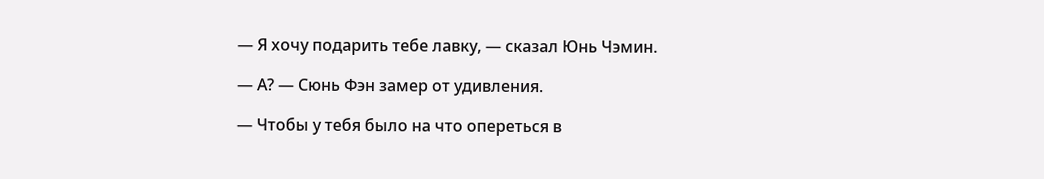— Я хочу подарить тебе лавку, — сказал Юнь Чэмин.

— А? — Сюнь Фэн замер от удивления.

— Чтобы у тебя было на что опереться в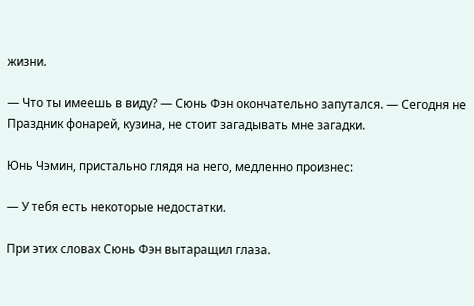жизни.

— Что ты имеешь в виду? — Сюнь Фэн окончательно запутался. — Сегодня не Праздник фонарей, кузина, не стоит загадывать мне загадки.

Юнь Чэмин, пристально глядя на него, медленно произнес:

— У тебя есть некоторые недостатки.

При этих словах Сюнь Фэн вытаращил глаза.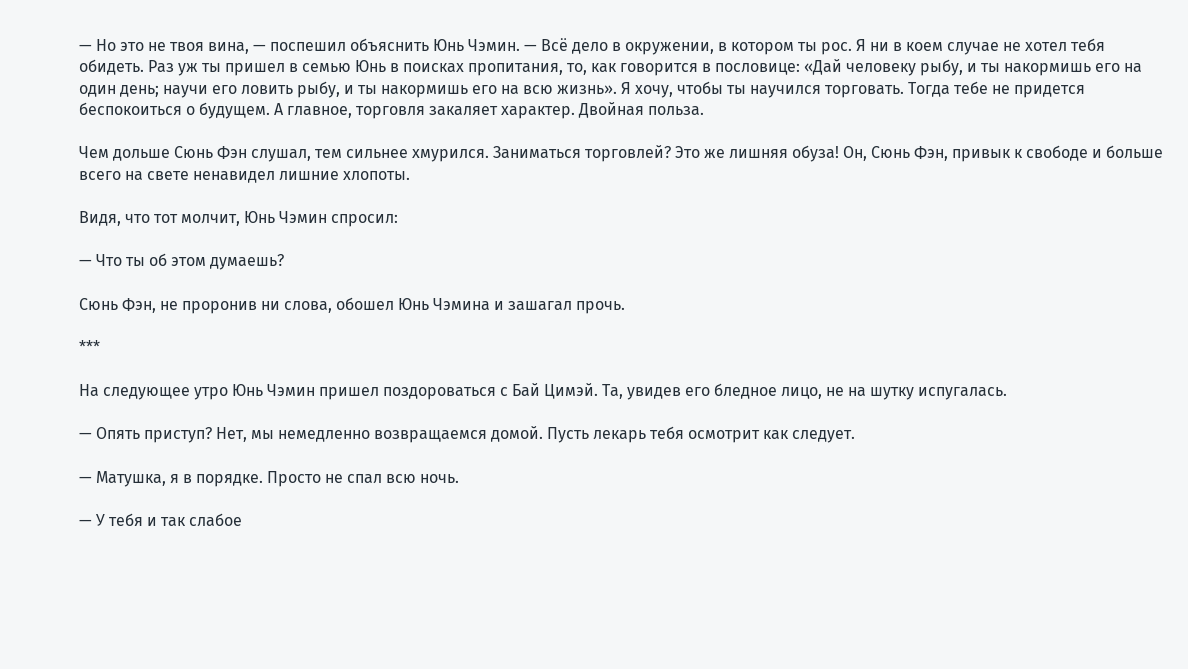— Но это не твоя вина, — поспешил объяснить Юнь Чэмин. — Всё дело в окружении, в котором ты рос. Я ни в коем случае не хотел тебя обидеть. Раз уж ты пришел в семью Юнь в поисках пропитания, то, как говорится в пословице: «Дай человеку рыбу, и ты накормишь его на один день; научи его ловить рыбу, и ты накормишь его на всю жизнь». Я хочу, чтобы ты научился торговать. Тогда тебе не придется беспокоиться о будущем. А главное, торговля закаляет характер. Двойная польза.

Чем дольше Сюнь Фэн слушал, тем сильнее хмурился. Заниматься торговлей? Это же лишняя обуза! Он, Сюнь Фэн, привык к свободе и больше всего на свете ненавидел лишние хлопоты.

Видя, что тот молчит, Юнь Чэмин спросил:

— Что ты об этом думаешь?

Сюнь Фэн, не проронив ни слова, обошел Юнь Чэмина и зашагал прочь.

***

На следующее утро Юнь Чэмин пришел поздороваться с Бай Цимэй. Та, увидев его бледное лицо, не на шутку испугалась.

— Опять приступ? Нет, мы немедленно возвращаемся домой. Пусть лекарь тебя осмотрит как следует.

— Матушка, я в порядке. Просто не спал всю ночь.

— У тебя и так слабое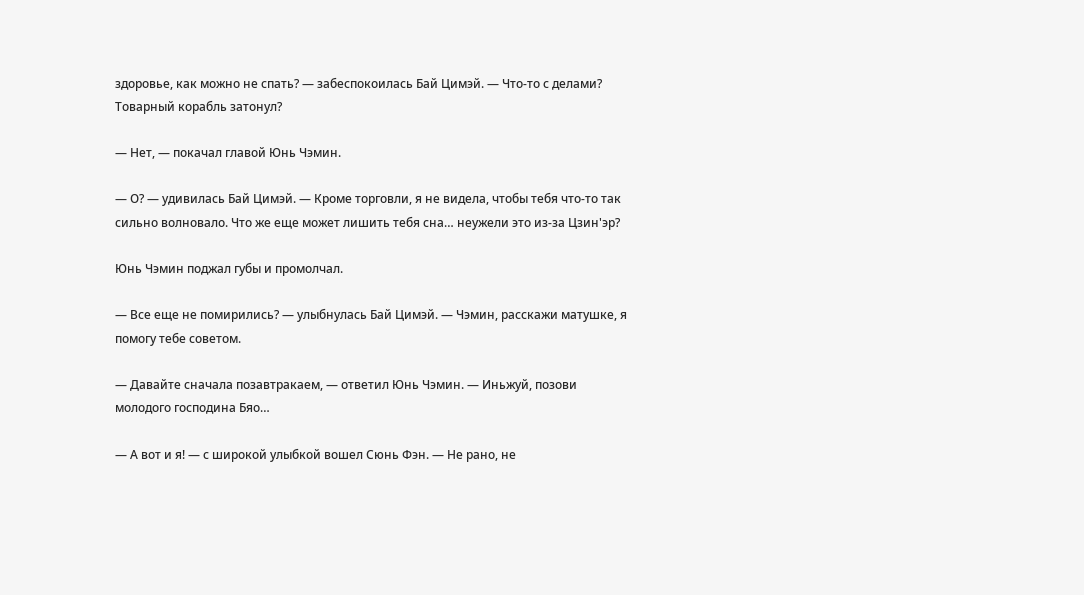здоровье, как можно не спать? — забеспокоилась Бай Цимэй. — Что-то с делами? Товарный корабль затонул?

— Нет, — покачал главой Юнь Чэмин.

— О? — удивилась Бай Цимэй. — Кроме торговли, я не видела, чтобы тебя что-то так сильно волновало. Что же еще может лишить тебя сна… неужели это из-за Цзин'эр?

Юнь Чэмин поджал губы и промолчал.

— Все еще не помирились? — улыбнулась Бай Цимэй. — Чэмин, расскажи матушке, я помогу тебе советом.

— Давайте сначала позавтракаем, — ответил Юнь Чэмин. — Иньжуй, позови молодого господина Бяо…

— А вот и я! — с широкой улыбкой вошел Сюнь Фэн. — Не рано, не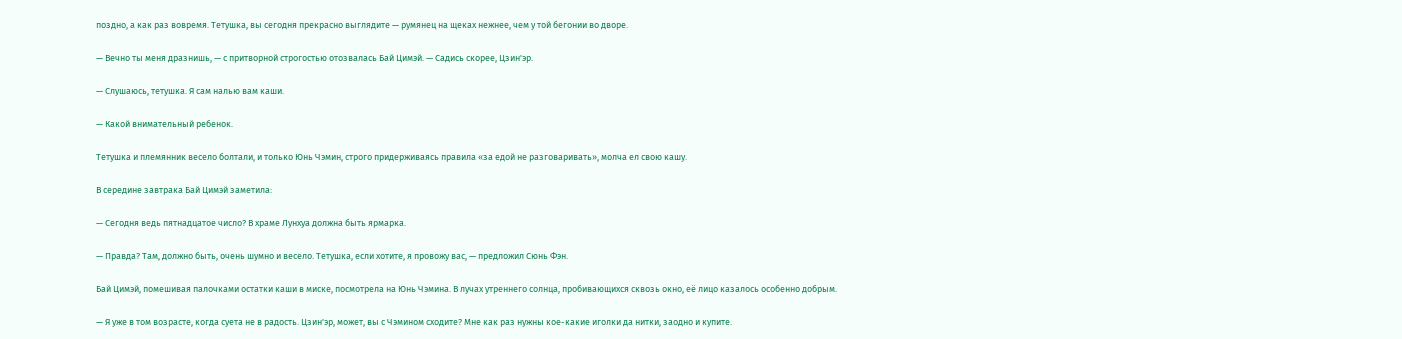поздно, а как раз вовремя. Тетушка, вы сегодня прекрасно выглядите — румянец на щеках нежнее, чем у той бегонии во дворе.

— Вечно ты меня дразнишь, — с притворной строгостью отозвалась Бай Цимэй. — Садись скорее, Цзин'эр.

— Слушаюсь, тетушка. Я сам налью вам каши.

— Какой внимательный ребенок.

Тетушка и племянник весело болтали, и только Юнь Чэмин, строго придерживаясь правила «за едой не разговаривать», молча ел свою кашу.

В середине завтрака Бай Цимэй заметила:

— Сегодня ведь пятнадцатое число? В храме Лунхуа должна быть ярмарка.

— Правда? Там, должно быть, очень шумно и весело. Тетушка, если хотите, я провожу вас, — предложил Сюнь Фэн.

Бай Цимэй, помешивая палочками остатки каши в миске, посмотрела на Юнь Чэмина. В лучах утреннего солнца, пробивающихся сквозь окно, её лицо казалось особенно добрым.

— Я уже в том возрасте, когда суета не в радость. Цзин'эр, может, вы с Чэмином сходите? Мне как раз нужны кое-какие иголки да нитки, заодно и купите.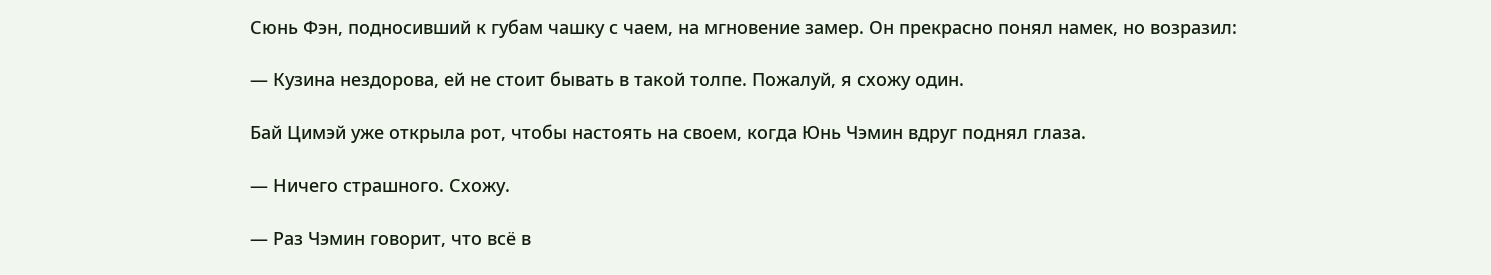Сюнь Фэн, подносивший к губам чашку с чаем, на мгновение замер. Он прекрасно понял намек, но возразил:

— Кузина нездорова, ей не стоит бывать в такой толпе. Пожалуй, я схожу один.

Бай Цимэй уже открыла рот, чтобы настоять на своем, когда Юнь Чэмин вдруг поднял глаза.

— Ничего страшного. Схожу.

— Раз Чэмин говорит, что всё в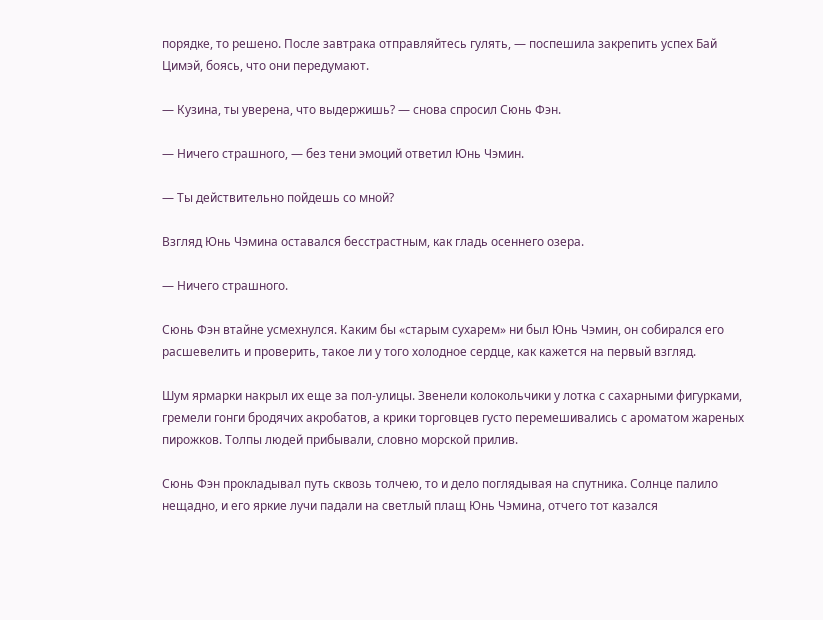порядке, то решено. После завтрака отправляйтесь гулять, — поспешила закрепить успех Бай Цимэй, боясь, что они передумают.

— Кузина, ты уверена, что выдержишь? — снова спросил Сюнь Фэн.

— Ничего страшного, — без тени эмоций ответил Юнь Чэмин.

— Ты действительно пойдешь со мной?

Взгляд Юнь Чэмина оставался бесстрастным, как гладь осеннего озера.

— Ничего страшного.

Сюнь Фэн втайне усмехнулся. Каким бы «старым сухарем» ни был Юнь Чэмин, он собирался его расшевелить и проверить, такое ли у того холодное сердце, как кажется на первый взгляд.

Шум ярмарки накрыл их еще за пол-улицы. Звенели колокольчики у лотка с сахарными фигурками, гремели гонги бродячих акробатов, а крики торговцев густо перемешивались с ароматом жареных пирожков. Толпы людей прибывали, словно морской прилив.

Сюнь Фэн прокладывал путь сквозь толчею, то и дело поглядывая на спутника. Солнце палило нещадно, и его яркие лучи падали на светлый плащ Юнь Чэмина, отчего тот казался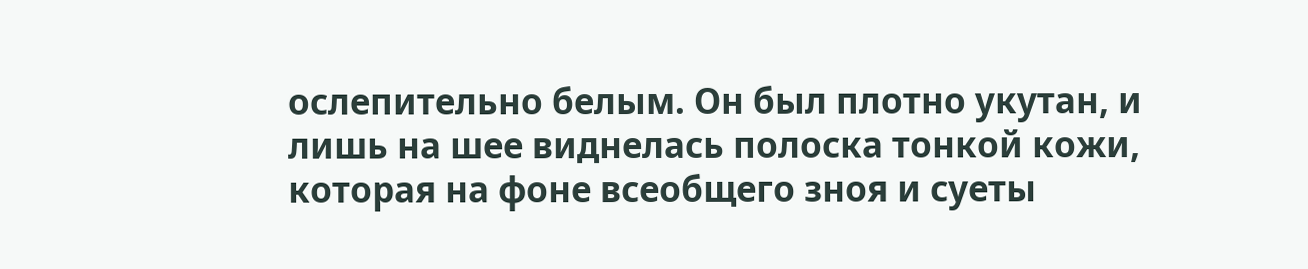ослепительно белым. Он был плотно укутан, и лишь на шее виднелась полоска тонкой кожи, которая на фоне всеобщего зноя и суеты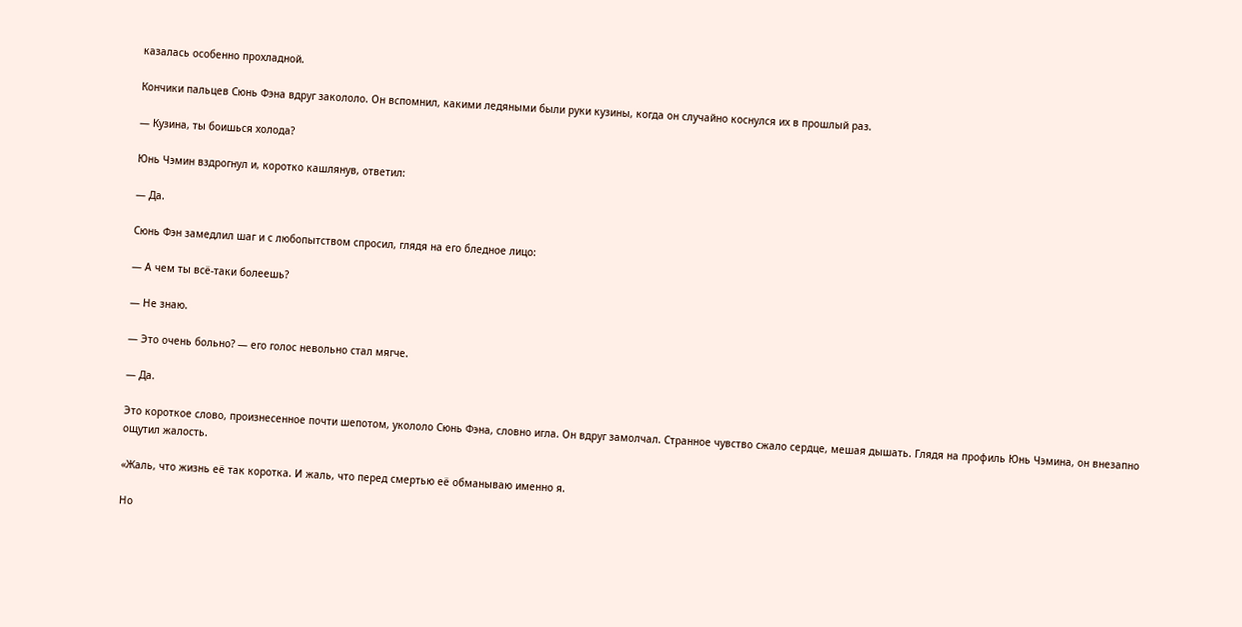казалась особенно прохладной.

Кончики пальцев Сюнь Фэна вдруг закололо. Он вспомнил, какими ледяными были руки кузины, когда он случайно коснулся их в прошлый раз.

— Кузина, ты боишься холода?

Юнь Чэмин вздрогнул и, коротко кашлянув, ответил:

— Да.

Сюнь Фэн замедлил шаг и с любопытством спросил, глядя на его бледное лицо:

— А чем ты всё-таки болеешь?

— Не знаю.

— Это очень больно? — его голос невольно стал мягче.

— Да.

Это короткое слово, произнесенное почти шепотом, укололо Сюнь Фэна, словно игла. Он вдруг замолчал. Странное чувство сжало сердце, мешая дышать. Глядя на профиль Юнь Чэмина, он внезапно ощутил жалость.

«Жаль, что жизнь её так коротка. И жаль, что перед смертью её обманываю именно я.

Но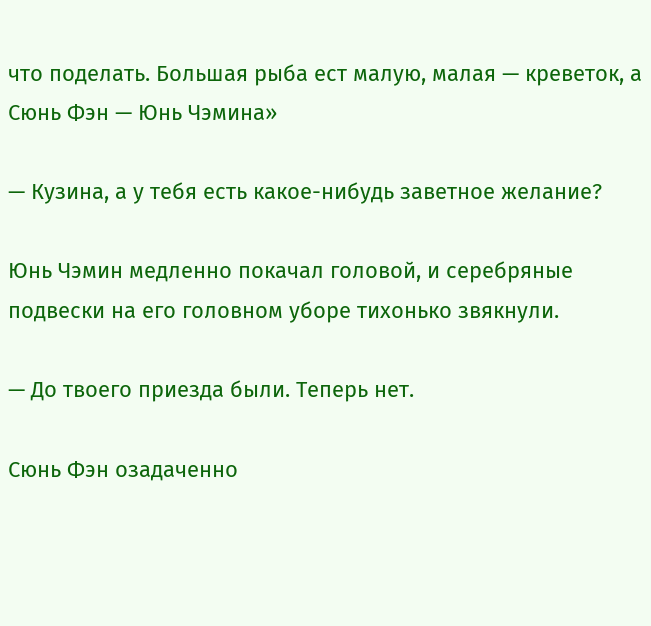что поделать. Большая рыба ест малую, малая — креветок, а Сюнь Фэн — Юнь Чэмина»

— Кузина, а у тебя есть какое-нибудь заветное желание?

Юнь Чэмин медленно покачал головой, и серебряные подвески на его головном уборе тихонько звякнули.

— До твоего приезда были. Теперь нет.

Сюнь Фэн озадаченно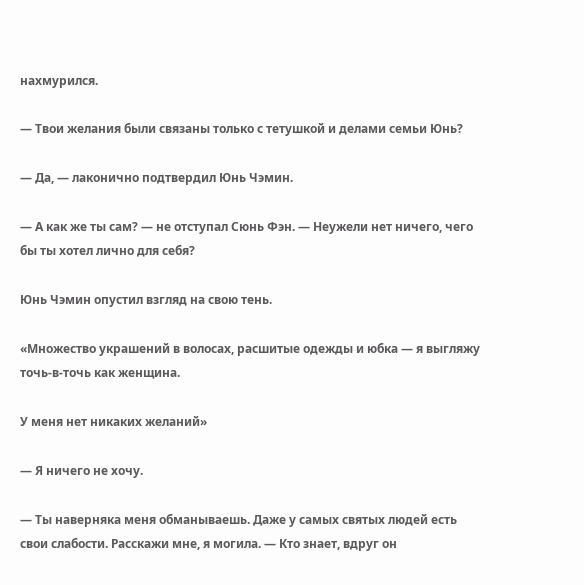нахмурился.

— Твои желания были связаны только с тетушкой и делами семьи Юнь?

— Да, — лаконично подтвердил Юнь Чэмин.

— А как же ты сам? — не отступал Сюнь Фэн. — Неужели нет ничего, чего бы ты хотел лично для себя?

Юнь Чэмин опустил взгляд на свою тень.

«Множество украшений в волосах, расшитые одежды и юбка — я выгляжу точь-в-точь как женщина.

У меня нет никаких желаний»

— Я ничего не хочу.

— Ты наверняка меня обманываешь. Даже у самых святых людей есть свои слабости. Расскажи мне, я могила. — Кто знает, вдруг он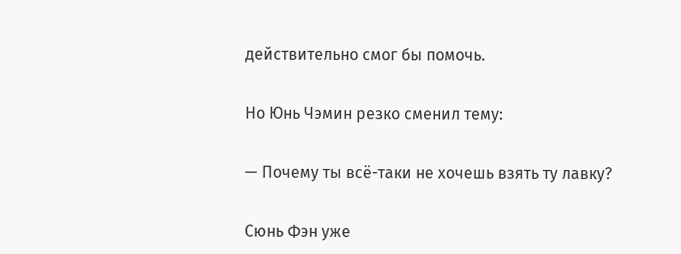действительно смог бы помочь.

Но Юнь Чэмин резко сменил тему:

— Почему ты всё-таки не хочешь взять ту лавку?

Сюнь Фэн уже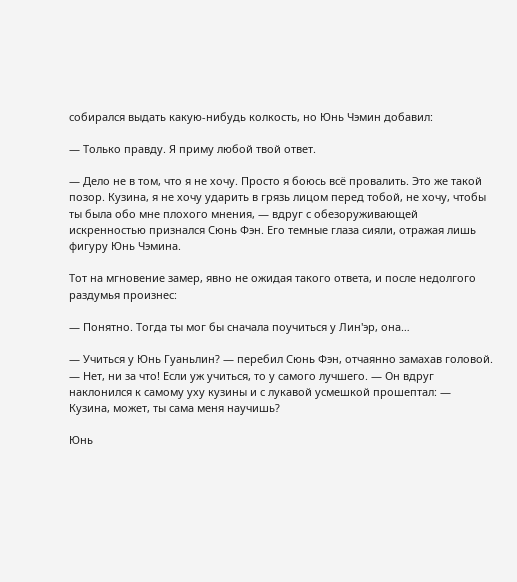собирался выдать какую-нибудь колкость, но Юнь Чэмин добавил:

— Только правду. Я приму любой твой ответ.

— Дело не в том, что я не хочу. Просто я боюсь всё провалить. Это же такой позор. Кузина, я не хочу ударить в грязь лицом перед тобой, не хочу, чтобы ты была обо мне плохого мнения, — вдруг с обезоруживающей искренностью признался Сюнь Фэн. Его темные глаза сияли, отражая лишь фигуру Юнь Чэмина.

Тот на мгновение замер, явно не ожидая такого ответа, и после недолгого раздумья произнес:

— Понятно. Тогда ты мог бы сначала поучиться у Лин'эр, она…

— Учиться у Юнь Гуаньлин? — перебил Сюнь Фэн, отчаянно замахав головой. — Нет, ни за что! Если уж учиться, то у самого лучшего. — Он вдруг наклонился к самому уху кузины и с лукавой усмешкой прошептал: — Кузина, может, ты сама меня научишь?

Юнь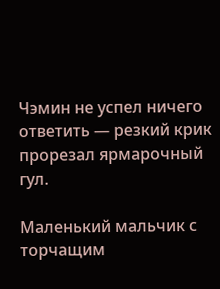Чэмин не успел ничего ответить — резкий крик прорезал ярмарочный гул.

Маленький мальчик с торчащим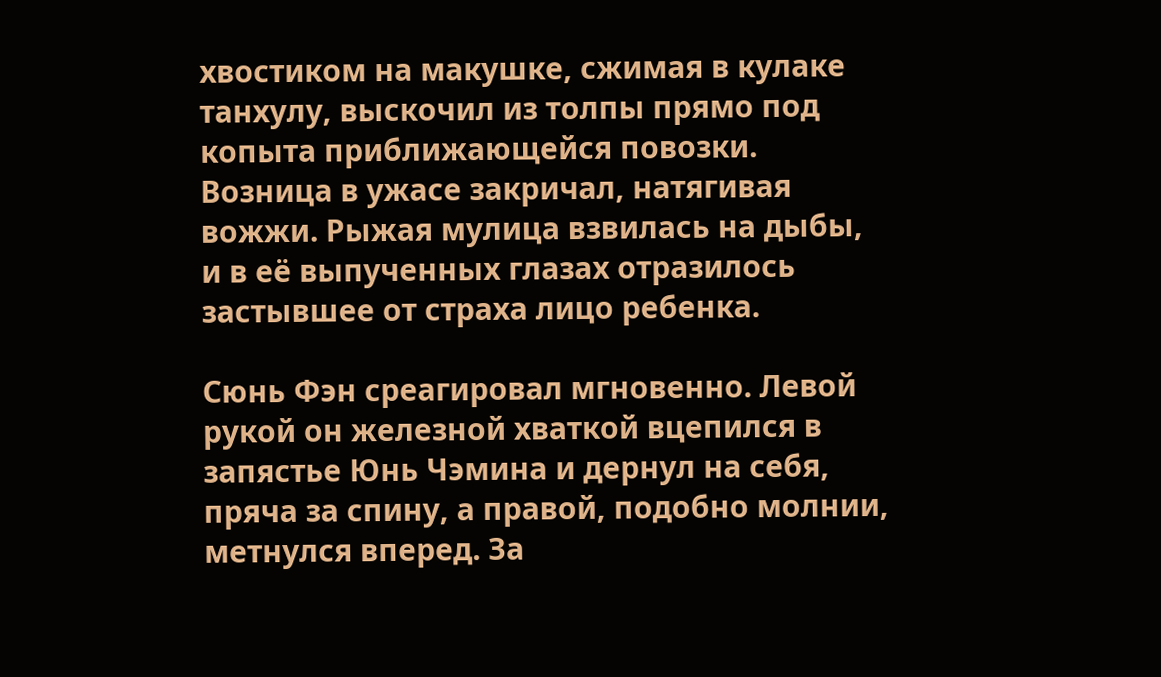хвостиком на макушке, сжимая в кулаке танхулу, выскочил из толпы прямо под копыта приближающейся повозки. Возница в ужасе закричал, натягивая вожжи. Рыжая мулица взвилась на дыбы, и в её выпученных глазах отразилось застывшее от страха лицо ребенка.

Сюнь Фэн среагировал мгновенно. Левой рукой он железной хваткой вцепился в запястье Юнь Чэмина и дернул на себя, пряча за спину, а правой, подобно молнии, метнулся вперед. За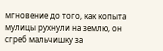мгновение до того, как копыта мулицы рухнули на землю, он сгреб мальчишку за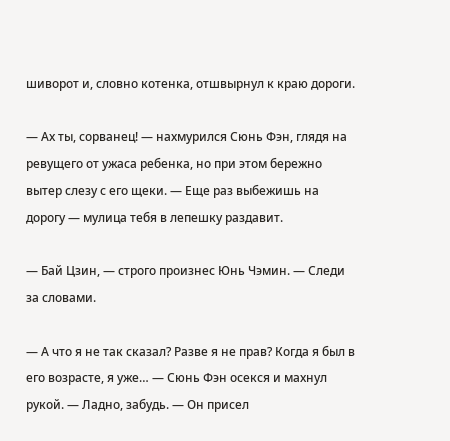шиворот и, словно котенка, отшвырнул к краю дороги.

— Ах ты, сорванец! — нахмурился Сюнь Фэн, глядя на ревущего от ужаса ребенка, но при этом бережно вытер слезу с его щеки. — Еще раз выбежишь на дорогу — мулица тебя в лепешку раздавит.

— Бай Цзин, — строго произнес Юнь Чэмин. — Следи за словами.

— А что я не так сказал? Разве я не прав? Когда я был в его возрасте, я уже… — Сюнь Фэн осекся и махнул рукой. — Ладно, забудь. — Он присел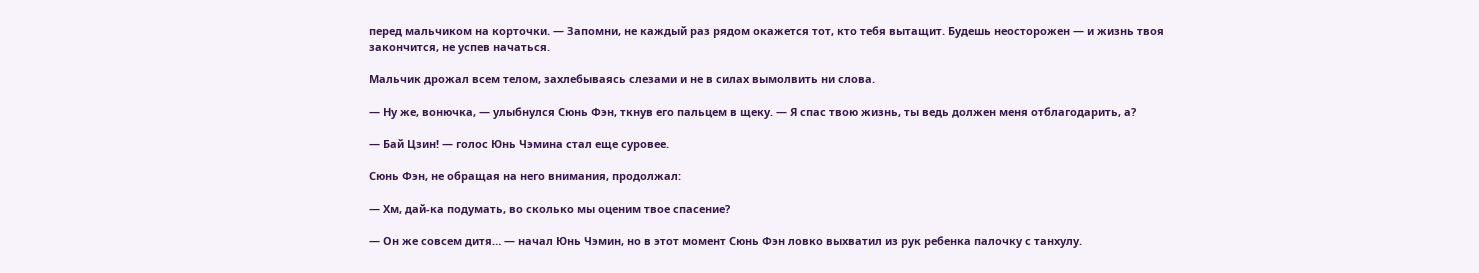перед мальчиком на корточки. — Запомни, не каждый раз рядом окажется тот, кто тебя вытащит. Будешь неосторожен — и жизнь твоя закончится, не успев начаться.

Мальчик дрожал всем телом, захлебываясь слезами и не в силах вымолвить ни слова.

— Ну же, вонючка, — улыбнулся Сюнь Фэн, ткнув его пальцем в щеку. — Я спас твою жизнь, ты ведь должен меня отблагодарить, а?

— Бай Цзин! — голос Юнь Чэмина стал еще суровее.

Сюнь Фэн, не обращая на него внимания, продолжал:

— Хм, дай-ка подумать, во сколько мы оценим твое спасение?

— Он же совсем дитя… — начал Юнь Чэмин, но в этот момент Сюнь Фэн ловко выхватил из рук ребенка палочку с танхулу.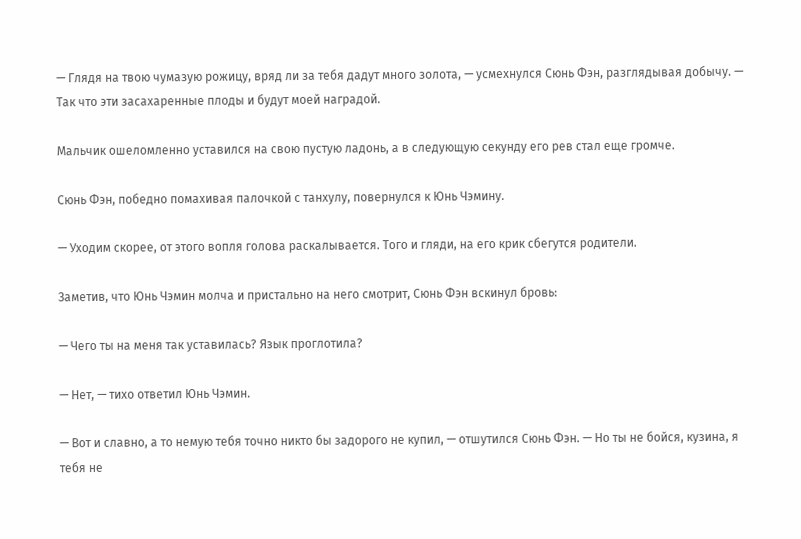— Глядя на твою чумазую рожицу, вряд ли за тебя дадут много золота, — усмехнулся Сюнь Фэн, разглядывая добычу. — Так что эти засахаренные плоды и будут моей наградой.

Мальчик ошеломленно уставился на свою пустую ладонь, а в следующую секунду его рев стал еще громче.

Сюнь Фэн, победно помахивая палочкой с танхулу, повернулся к Юнь Чэмину.

— Уходим скорее, от этого вопля голова раскалывается. Того и гляди, на его крик сбегутся родители.

Заметив, что Юнь Чэмин молча и пристально на него смотрит, Сюнь Фэн вскинул бровь:

— Чего ты на меня так уставилась? Язык проглотила?

— Нет, — тихо ответил Юнь Чэмин.

— Вот и славно, а то немую тебя точно никто бы задорого не купил, — отшутился Сюнь Фэн. — Но ты не бойся, кузина, я тебя не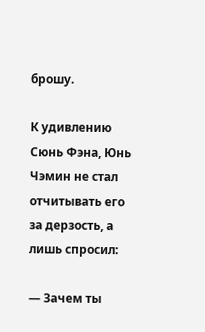брошу.

К удивлению Сюнь Фэна, Юнь Чэмин не стал отчитывать его за дерзость, а лишь спросил:

— Зачем ты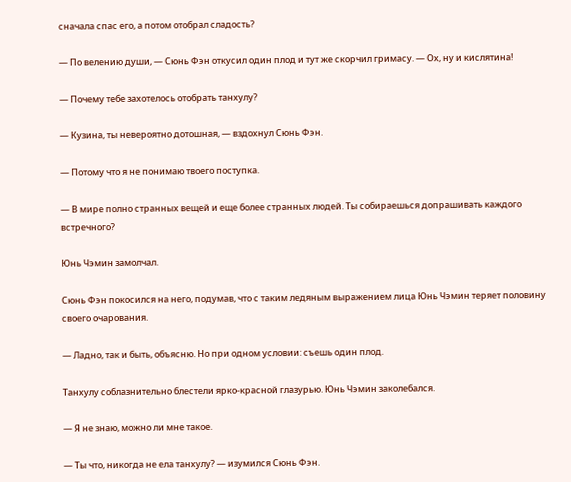сначала спас его, а потом отобрал сладость?

— По велению души, — Сюнь Фэн откусил один плод и тут же скорчил гримасу. — Ох, ну и кислятина!

— Почему тебе захотелось отобрать танхулу?

— Кузина, ты невероятно дотошная, — вздохнул Сюнь Фэн.

— Потому что я не понимаю твоего поступка.

— В мире полно странных вещей и еще более странных людей. Ты собираешься допрашивать каждого встречного?

Юнь Чэмин замолчал.

Сюнь Фэн покосился на него, подумав, что с таким ледяным выражением лица Юнь Чэмин теряет половину своего очарования.

— Ладно, так и быть, объясню. Но при одном условии: съешь один плод.

Танхулу соблазнительно блестели ярко-красной глазурью. Юнь Чэмин заколебался.

— Я не знаю, можно ли мне такое.

— Ты что, никогда не ела танхулу? — изумился Сюнь Фэн.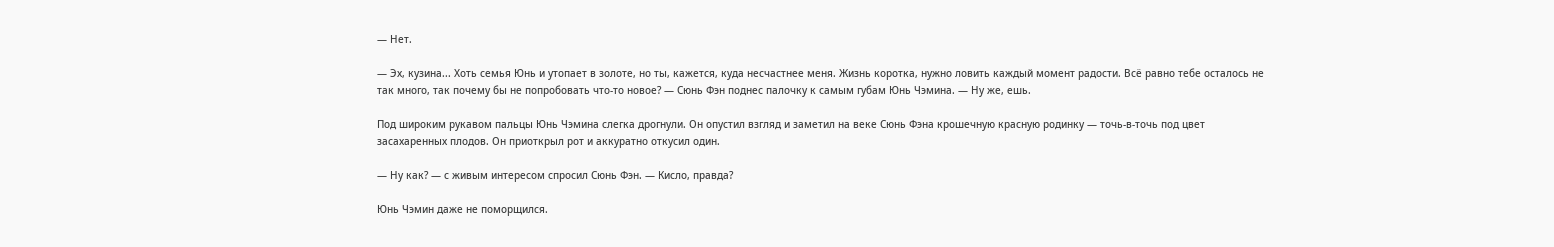— Нет.

— Эх, кузина... Хоть семья Юнь и утопает в золоте, но ты, кажется, куда несчастнее меня. Жизнь коротка, нужно ловить каждый момент радости. Всё равно тебе осталось не так много, так почему бы не попробовать что-то новое? — Сюнь Фэн поднес палочку к самым губам Юнь Чэмина. — Ну же, ешь.

Под широким рукавом пальцы Юнь Чэмина слегка дрогнули. Он опустил взгляд и заметил на веке Сюнь Фэна крошечную красную родинку — точь-в-точь под цвет засахаренных плодов. Он приоткрыл рот и аккуратно откусил один.

— Ну как? — с живым интересом спросил Сюнь Фэн. — Кисло, правда?

Юнь Чэмин даже не поморщился.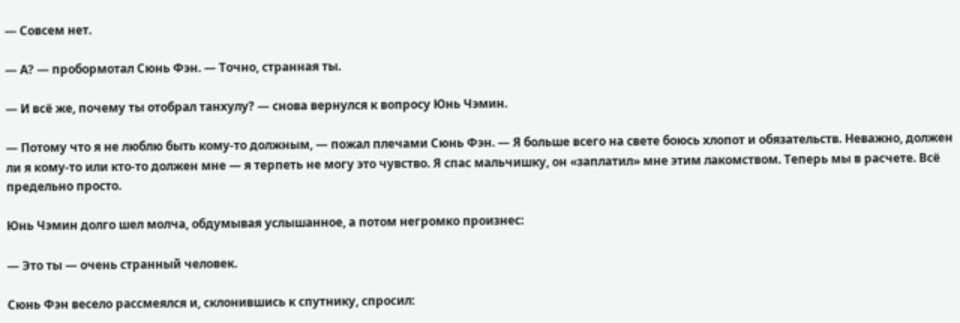— Совсем нет.

— А? — пробормотал Сюнь Фэн. — Точно, странная ты.

— И всё же, почему ты отобрал танхулу? — снова вернулся к вопросу Юнь Чэмин.

— Потому что я не люблю быть кому-то должным, — пожал плечами Сюнь Фэн. — Я больше всего на свете боюсь хлопот и обязательств. Неважно, должен ли я кому-то или кто-то должен мне — я терпеть не могу это чувство. Я спас мальчишку, он «заплатил» мне этим лакомством. Теперь мы в расчете. Всё предельно просто.

Юнь Чэмин долго шел молча, обдумывая услышанное, а потом негромко произнес:

— Это ты — очень странный человек.

Сюнь Фэн весело рассмеялся и, склонившись к спутнику, спросил: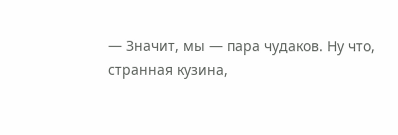— Значит, мы — пара чудаков. Ну что, странная кузина,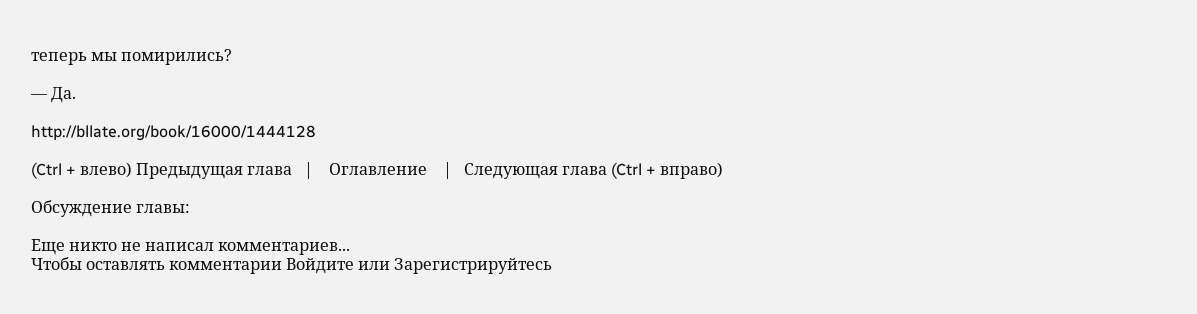теперь мы помирились?

— Да.

http://bllate.org/book/16000/1444128

(Ctrl + влево) Предыдущая глава   |    Оглавление    |   Следующая глава (Ctrl + вправо)

Обсуждение главы:

Еще никто не написал комментариев...
Чтобы оставлять комментарии Войдите или Зарегистрируйтесь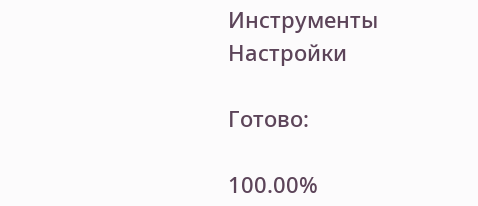Инструменты
Настройки

Готово:

100.00%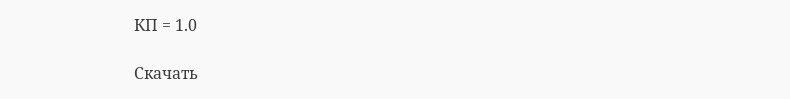КП = 1.0

Скачать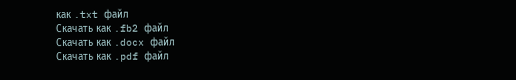как .txt файл
Скачать как .fb2 файл
Скачать как .docx файл
Скачать как .pdf файл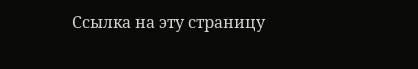Ссылка на эту страницу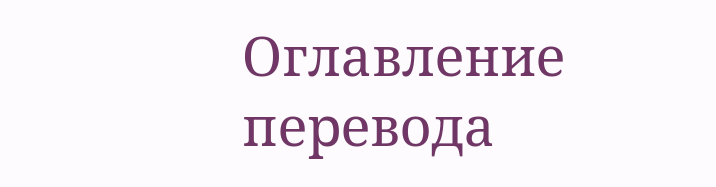Оглавление перевода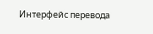Интерфейс перевода